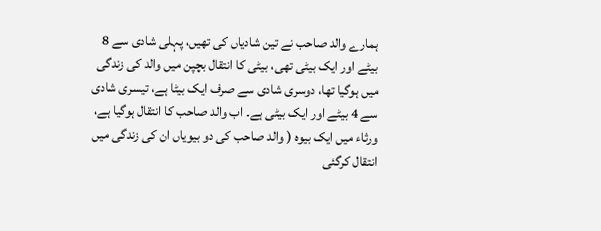ہمارے والد صاحب نے تین شادیاں کی تھیں، پہلی شادی سے 8 بیٹے اور ایک بیٹی تھی، بیٹی کا انتقال بچپن میں والد کی زندگی میں ہوگیا تھا، دوسری شادی سے صرف ایک بیٹا ہے، تیسری شادی سے 4 بیٹے اور ایک بیٹی ہے۔ اب والد صاحب کا انتقال ہوگیا ہے، ورثاء میں ایک بیوہ ( والد صاحب کی دو بیویاں ان کی زندگی میں انتقال کرگئی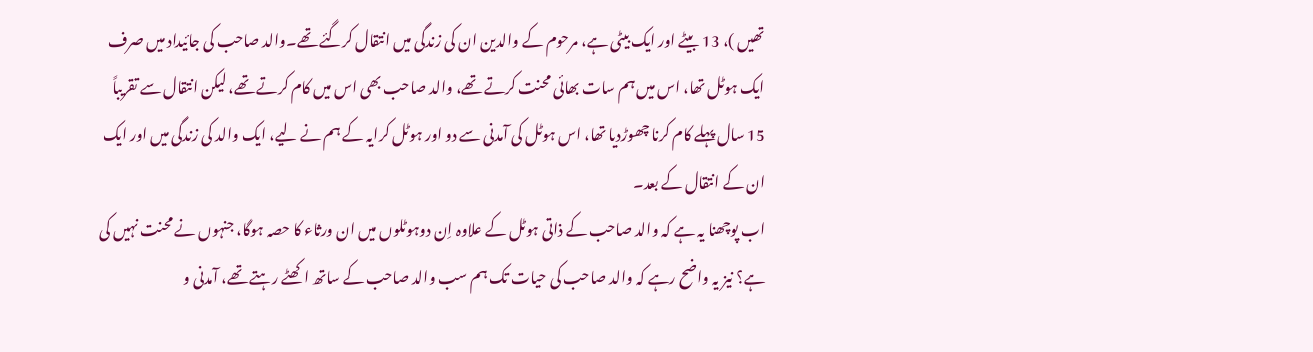تھیں )، 13 بیٹے اور ایک بیٹی ہے، مرحوم کے والدین ان کی زندگی میں انتقال کرگئے تھے۔والد صاحب کی جائیداد میں صرف ایک ہوٹل تھا، اس میں ہم سات بھائی محنت کرتے تھے، والد صاحب بھی اس میں کام کرتے تھے، لیکن انتقال سے تقریباً 15 سال پہلے کام کرنا چھوڑدیا تھا، اس ہوٹل کی آمدنی سے دو اور ہوٹل کرایہ کے ہم نے لیے، ایک والد کی زندگی میں اور ایک ان کے انتقال کے بعد۔
اب پوچھنا یہ ہے کہ والد صاحب کے ذاتی ہوٹل کے علاوہ اِن دوہوٹلوں میں ان ورثاء کا حصہ ہوگا، جنہوں نے محنت نہیں کی ہے؟ نیز یہ واضح رہے کہ والد صاحب کی حیات تک ہم سب والد صاحب کے ساتھ اکھٹے رہتے تھے، آمدنی و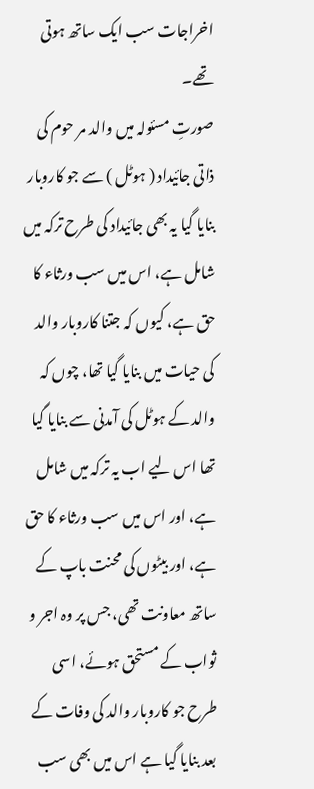اخراجات سب ایک ساتھ ہوتی تھے۔
صورتِ مسئولہ میں والد مر حوم کی ذاتی جائیداد ( ہوٹل ) سے جو کاروبار بنایا گیا یہ بھی جائیداد کی طرح ترکہ میں شامل ہے، اس میں سب ورثاء کا حق ہے، کیوں کہ جتنا کاروبار والد کی حیات میں بنایا گیا تھا، چوں کہ والد کے ہوٹل کی آمدنی سے بنایا گیا تھا اس لیے اب یہ ترکہ میں شامل ہے، اور اس میں سب ورثاء کا حق ہے، اور بیٹوں کی محنت باپ کے ساتھ معاونت تھی، جس پر وہ اجر و ثواب کے مستحق ہوئے، اسی طرح جو کاروبار والد کی وفات کے بعد بنایا گیا ہے اس میں بھی سب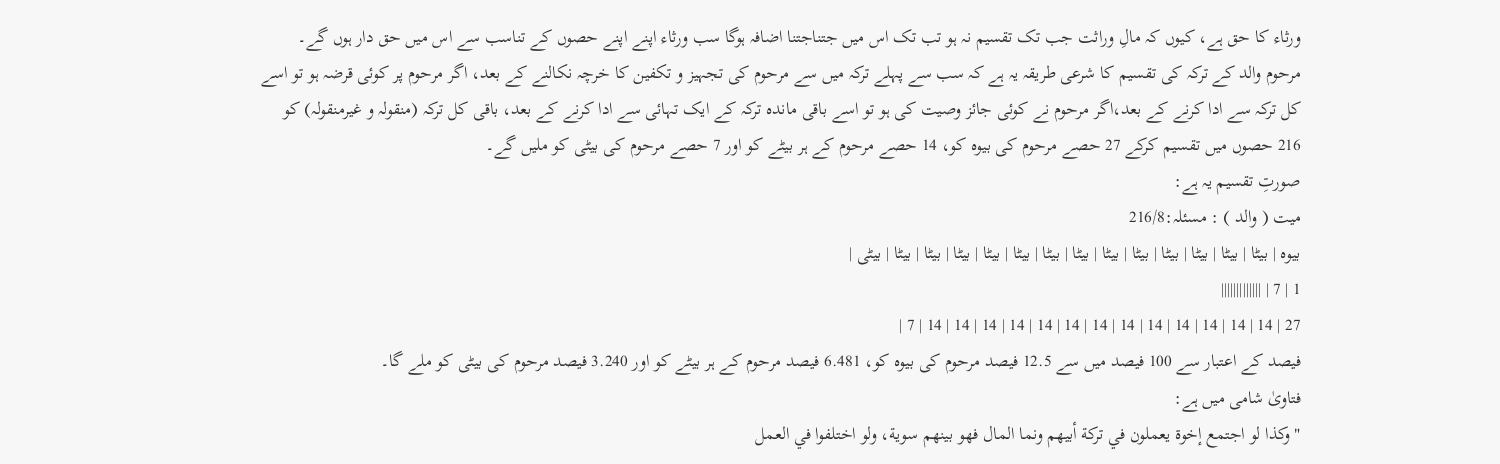ورثاء کا حق ہے، کیوں کہ مالِ وراثت جب تک تقسیم نہ ہو تب تک اس میں جتناجتنا اضافہ ہوگا سب ورثاء اپنے اپنے حصوں کے تناسب سے اس میں حق دار ہوں گے۔
مرحوم والد کے ترکہ کی تقسیم کا شرعی طریقہ یہ ہے کہ سب سے پہلے ترکہ میں سے مرحوم کی تجہیز و تکفین کا خرچہ نکالنے کے بعد، اگر مرحوم پر کوئی قرضہ ہو تو اسے کل ترکہ سے ادا کرنے کے بعد،اگر مرحوم نے کوئی جائز وصیت کی ہو تو اسے باقی ماندہ ترکہ کے ایک تہائی سے ادا کرنے کے بعد، باقی کل ترکہ (منقولہ و غیرمنقولہ) کو 216 حصوں میں تقسیم کرکے 27 حصے مرحوم کی بیوہ کو، 14 حصے مرحوم کے ہر بیٹے کو اور 7 حصے مرحوم کی بیٹی کو ملیں گے۔
صورتِ تقسیم یہ ہے:
میت ( والد ) : مسئلہ:216/8
بیوہ | بیٹا | بیٹا | بیٹا | بیٹا | بیٹا | بیٹا | بیٹا | بیٹا | بیٹا | بیٹا | بیٹا | بیٹا | بیٹا | بیٹی |
1 | 7 | |||||||||||||
27 | 14 | 14 | 14 | 14 | 14 | 14 | 14 | 14 | 14 | 14 | 14 | 14 | 14 | 7 |
فیصد کے اعتبار سے 100 فیصد میں سے 12.5 فیصد مرحوم کی بیوہ کو، 6.481 فیصد مرحوم کے ہر بیٹے کو اور 3.240 فیصد مرحوم کی بیٹی کو ملے گا۔
فتاویٰ شامی میں ہے:
"وكذا لو اجتمع إخوة يعملون في تركة أبيهم ونما المال فهو بينهم سوية، ولو اختلفوا في العمل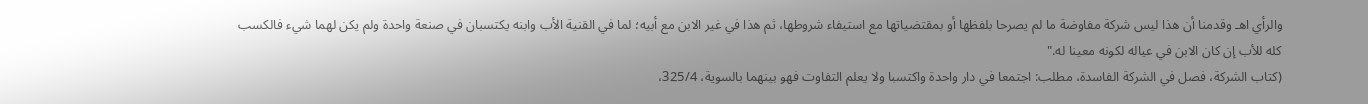والرأي اهـ وقدمنا أن هذا ليس شركة مفاوضة ما لم يصرحا بلفظها أو بمقتضياتها مع استيفاء شروطها، ثم هذا في غير الابن مع أبيه؛ لما في القنية الأب وابنه يكتسبان في صنعة واحدة ولم يكن لهما شيء فالكسب كله للأب إن كان الابن في عياله لكونه معينا له."
(کتاب الشرکة، فصل في الشركة الفاسدة، مطلب: اجتمعا في دار واحدة واكتسبا ولا يعلم التفاوت فهو بينهما بالسوية، 325/4،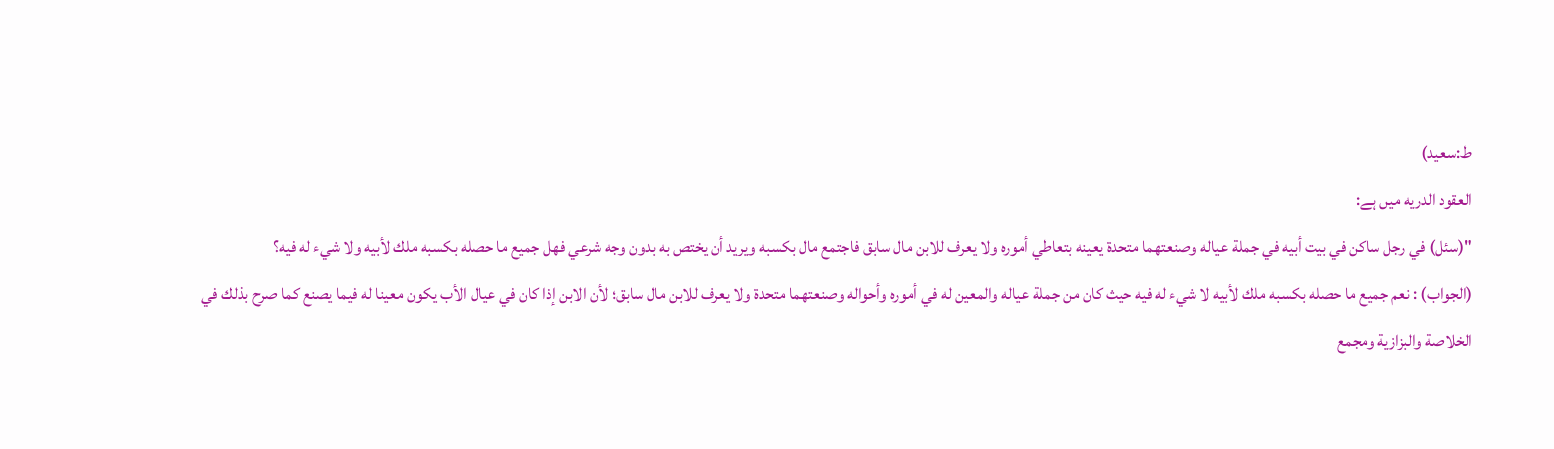ط:سعید)
العقود الدريه ميں ہے:
"(سئل) في رجل ساكن في بيت أبيه في جملة عياله وصنعتهما متحدة يعينه بتعاطي أموره ولا يعرف للابن مال سابق فاجتمع مال بكسبه ويريد أن يختص به بدون وجه شرعي فهل جميع ما حصله بكسبه ملك لأبيه ولا شيء له فيه؟
(الجواب) : نعم جميع ما حصله بكسبه ملك لأبيه لا شيء له فيه حيث كان من جملة عياله والمعين له في أموره وأحواله وصنعتهما متحدة ولا يعرف للابن مال سابق؛ لأن الابن إذا كان في عيال الأب يكون معينا له فيما يصنع كما صرح بذلك في الخلاصة والبزازية ومجمع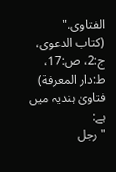الفتاوى."
(كتاب الدعوى، ج:2، ص:17، ط:دار المعرفة)
فتاویٰ ہندیہ میں ہے:
"رجل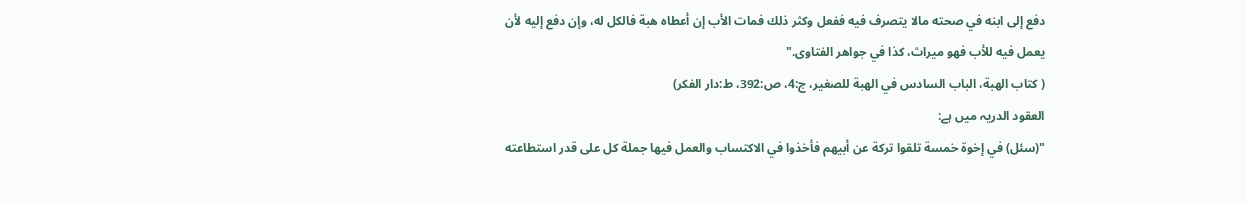دفع إلى ابنه في صحته مالا يتصرف فيه ففعل وكثر ذلك فمات الأب إن أعطاه هبة فالكل له، وإن دفع إليه لأن يعمل فيه للأب فهو ميراث، كذا في جواهر الفتاوى."
( کتاب الھبة، الباب السادس في الهبة للصغير، ج:4، ص:392، ط:دار الفکر)
العقود الدریہ میں ہے:
"(سئل) في إخوة خمسة تلقوا تركة عن أبيهم فأخذوا في الاكتساب والعمل فيها جملة كل على قدر استطاعته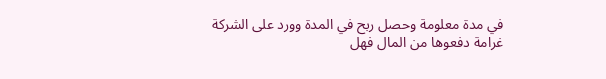في مدة معلومة وحصل ربح في المدة وورد على الشركة غرامة دفعوها من المال فهل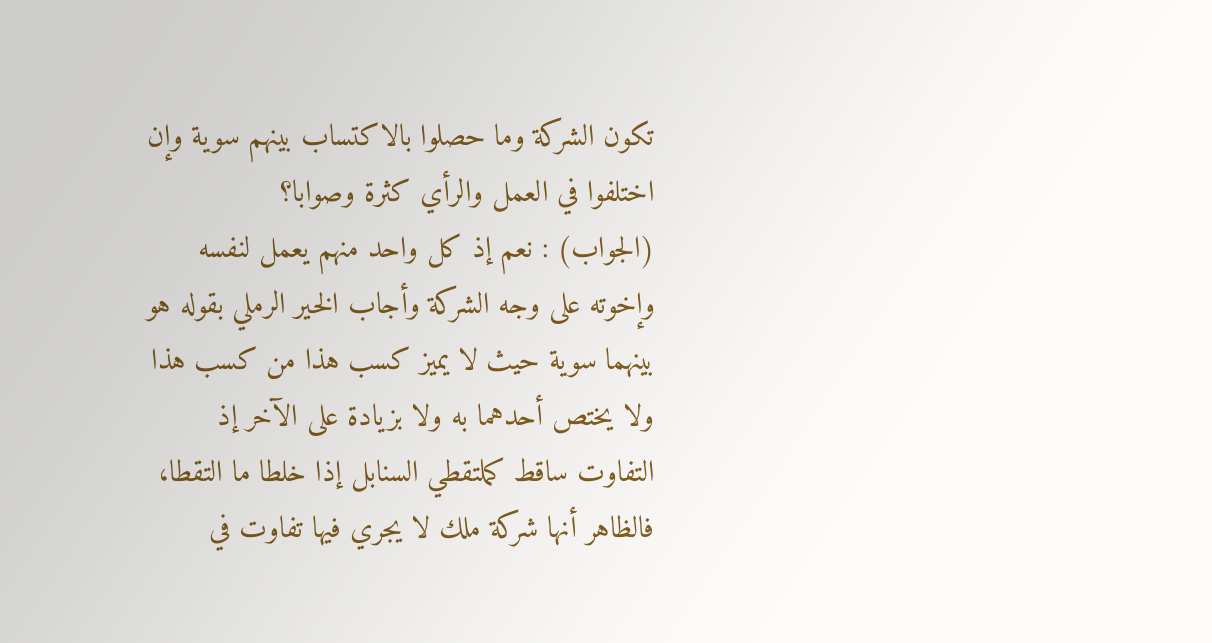تكون الشركة وما حصلوا بالاكتساب بينهم سوية وإن اختلفوا في العمل والرأي كثرة وصوابا؟
(الجواب) : نعم إذ كل واحد منهم يعمل لنفسه وإخوته على وجه الشركة وأجاب الخير الرملي بقوله هو بينهما سوية حيث لا يميز كسب هذا من كسب هذا ولا يختص أحدهما به ولا بزيادة على الآخر إذ التفاوت ساقط كملتقطي السنابل إذا خلطا ما التقطا، فالظاهر أنها شركة ملك لا يجري فيها تفاوت في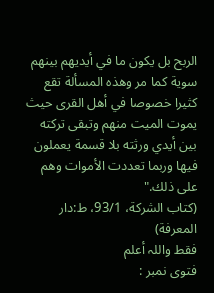الربح بل يكون ما في أيديهم بينهم سوية كما مر وهذه المسألة تقع كثيرا خصوصا في أهل القرى حيث يموت الميت منهم وتبقى تركته بين أيدي ورثته بلا قسمة يعملون فيها وربما تعددت الأموات وهم على ذلك."
(كتاب الشركة، 93/1، ط:دار المعرفة)
فقط واللہ أعلم
فتوی نمبر :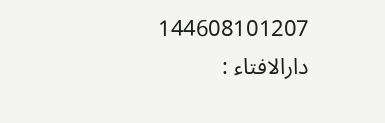144608101207
دارالافتاء :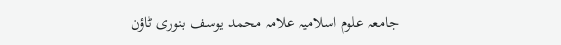جامعہ علوم اسلامیہ علامہ محمد یوسف بنوری ٹاؤن